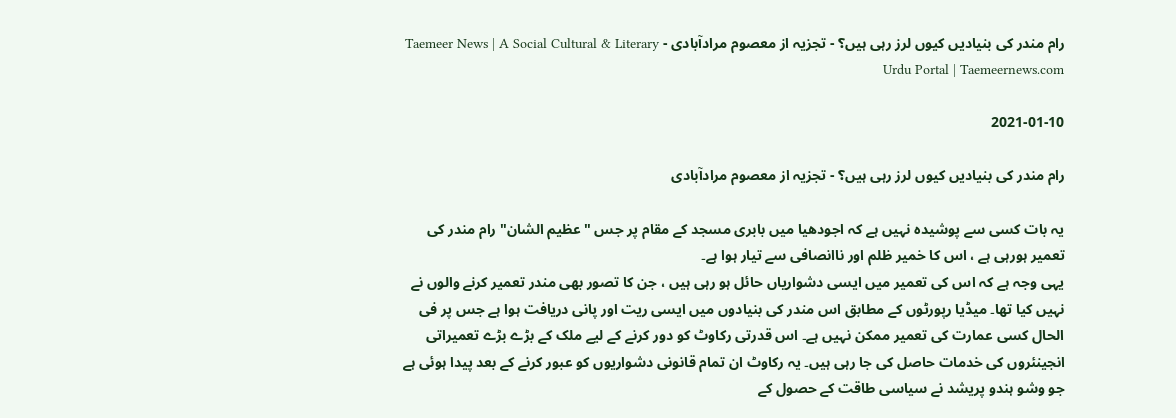رام مندر کی بنیادیں کیوں لرز رہی ہیں؟ - تجزیہ از معصوم مرادآبادی - Taemeer News | A Social Cultural & Literary Urdu Portal | Taemeernews.com

2021-01-10

رام مندر کی بنیادیں کیوں لرز رہی ہیں؟ - تجزیہ از معصوم مرادآبادی

یہ بات کسی سے پوشیدہ نہیں ہے کہ اجودھیا میں بابری مسجد کے مقام پر جس "عظیم الشان" رام مندر کی تعمیر ہورہی ہے ، اس کا خمیر ظلم اور ناانصافی سے تیار ہوا ہے۔
یہی وجہ ہے کہ اس کی تعمیر میں ایسی دشواریاں حائل ہو رہی ہیں ، جن کا تصور بھی مندر تعمیر کرنے والوں نے نہیں کیا تھا۔ میڈیا رپورٹوں کے مطابق اس مندر کی بنیادوں میں ایسی ریت اور پانی دریافت ہوا ہے جس پر فی الحال کسی عمارت کی تعمیر ممکن نہیں ہے۔ اس قدرتی رکاوٹ کو دور کرنے کے لیے ملک کے بڑے بڑے تعمیراتی انجینئروں کی خدمات حاصل کی جا رہی ہیں۔ یہ رکاوٹ ان تمام قانونی دشواریوں کو عبور کرنے کے بعد پیدا ہوئی ہے جو وشو ہندو پریشد نے سیاسی طاقت کے حصول کے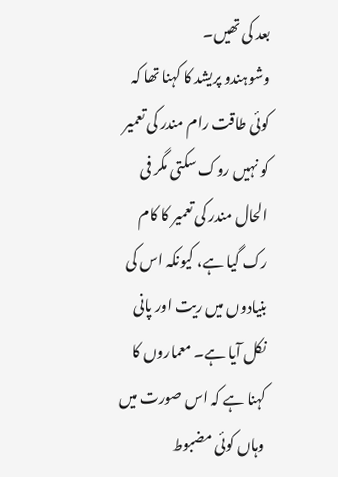بعد کی تھیں۔
وشوہندو پریشد کا کہنا تھا کہ کوئی طاقت رام مندر کی تعمیر کو نہیں روک سکتی مگر فی الحال مندر کی تعمیر کا کام رک گیا ہے، کیونکہ اس کی بنیادوں میں ریت اور پانی نکل آیا ہے۔ معماروں کا کہنا ہے کہ اس صورت میں وہاں کوئی مضبوط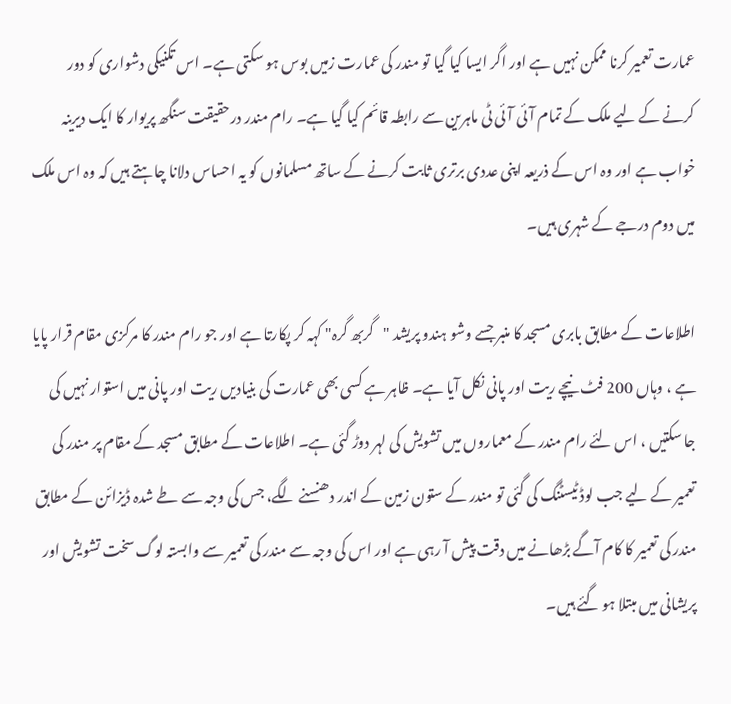عمارت تعمیر کرنا ممکن نہیں ہے اور اگر ایسا کیا گیا تو مندر کی عمارت زمیں بوس ہو سکتی ہے۔ اس تکنیکی دشواری کو دور کرنے کے لیے ملک کے تمام آئی آئی ٹی ماہرین سے رابطہ قائم کیا گیا ہے۔ رام مندر درحقیقت سنگھ پریوار کا ایک دیرینہ خواب ہے اور وہ اس کے ذریعہ اپنی عددی برتری ثابت کرنے کے ساتھ مسلمانوں کو یہ احساس دلانا چاہتے ہیں کہ وہ اس ملک میں دوم درجے کے شہری ہیں۔

اطلاعات کے مطابق بابری مسجد کا منبر جسے وشو ہندو پریشد "گربھ گرہ" کہہ کر پکارتا ہے اور جو رام مندر کا مرکزی مقام قرار پایا ہے ، وہاں 200 فٹ نیچے ریت اور پانی نکل آیا ہے۔ ظاہر ہے کسی بھی عمارت کی بنیادیں ریت اور پانی میں استوار نہیں کی جا سکتیں ، اس لئے رام مندر کے معماروں میں تشویش کی لہر دوڑ گئی ہے۔ اطلاعات کے مطابق مسجد کے مقام پر مندر کی تعمیر کے لیے جب لوڈ ٹیسٹنگ کی گئی تو مندر کے ستون زمین کے اندر دھنسنے لگے، جس کی وجہ سے طے شدہ ڈیزائن کے مطابق مندر کی تعمیر کا کام آگے بڑھانے میں دقت پیش آ رہی ہے اور اس کی وجہ سے مندر کی تعمیر سے وابستہ لوگ سخت تشویش اور پریشانی میں مبتلا ہو گئے ہیں۔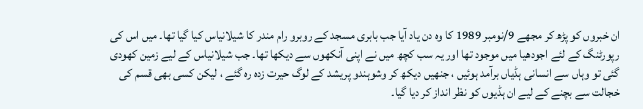ان خبروں کو پڑھ کر مجھے 9/نومبر 1989 کا وہ دن یاد آیا جب بابری مسجد کے روبرو رام مندر کا شیلانیاس کیا گیا تھا۔ میں اس کی رپورٹنگ کے لئے اجودھیا میں موجود تھا اور یہ سب کچھ میں نے اپنی آنکھوں سے دیکھا تھا۔ جب شیلانیاس کے لیے زمین کھودی گئی تو وہاں سے انسانی ہڈیاں برآمد ہوئیں ، جنھیں دیکھ کر وشوہندو پریشد کے لوگ حیرت زدہ رہ گئے ، لیکن کسی بھی قسم کی خجالت سے بچنے کے لیے ان ہڈیوں کو نظر انداز کر دیا گیا۔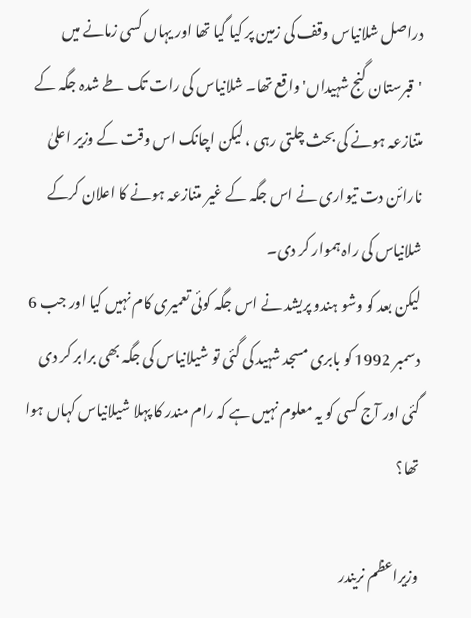دراصل شلانیاس وقف کی زمین پر کیا گیا تھا اور یہاں کسی زمانے میں 'قبرستان گنج شہیداں' واقع تھا۔ شلانیاس کی رات تک طے شدہ جگہ کے متنازعہ ہونے کی بحث چلتی رہی ، لیکن اچانک اس وقت کے وزیر اعلیٰ نارائن دت تیواری نے اس جگہ کے غیر متنازعہ ہونے کا اعلان کرکے شلانیاس کی راہ ہموار کر دی۔
لیکن بعد کو وشو ہندو پریشد نے اس جگہ کوئی تعمیری کام نہیں کیا اور جب 6 دسمبر 1992 کو بابری مسجد شہید کی گئی تو شیلانیاس کی جگہ بھی برابر کر دی گئی اور آج کسی کو یہ معلوم نہیں ہے کہ رام مندر کا پہلا شیلانیاس کہاں ہوا تھا؟

وزیراعظم نریندر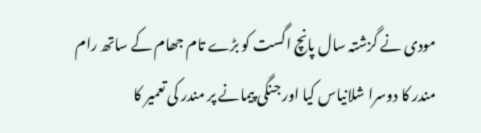مودی نے گزشتہ سال پانچ اگست کو بڑے تام جھام کے ساتھ رام مندر کا دوسرا شلانیاس کیا اور جنگی پیمانے پر مندر کی تعمیر کا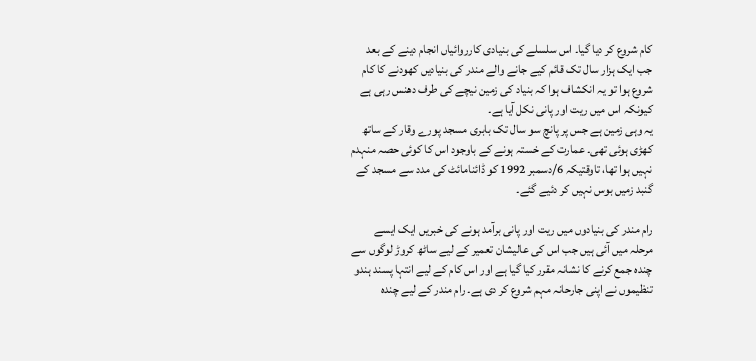کام شروع کر دیا گیا۔ اس سلسلے کی بنیادی کارروائیاں انجام دینے کے بعد جب ایک ہزار سال تک قائم کیے جانے والے مندر کی بنیادیں کھودنے کا کام شروع ہوا تو یہ انکشاف ہوا کہ بنیاد کی زمین نیچے کی طرف دھنس رہی ہے کیونکہ اس میں ریت اور پانی نکل آیا ہے۔
یہ وہی زمین ہے جس پر پانچ سو سال تک بابری مسجد پورے وقار کے ساتھ کھڑی ہوئی تھی۔ عمارت کے خستہ ہونے کے باوجود اس کا کوئی حصہ منہدم نہیں ہوا تھا، تاوقتیکہ 6/دسمبر 1992 کو ڈائنامائٹ کی مدد سے مسجد کے گنبد زمیں بوس نہیں کر دئیے گئے۔

رام مندر کی بنیادوں میں ریت اور پانی برآمد ہونے کی خبریں ایک ایسے مرحلہ میں آئی ہیں جب اس کی عالیشان تعمیر کے لیے ساٹھ کروڑ لوگوں سے چندہ جمع کرنے کا نشانہ مقرر کیا گیا ہے اور اس کام کے لیے انتہا پسند ہندو تنظیموں نے اپنی جارحانہ مہم شروع کر دی ہے۔ رام مندر کے لیے چندہ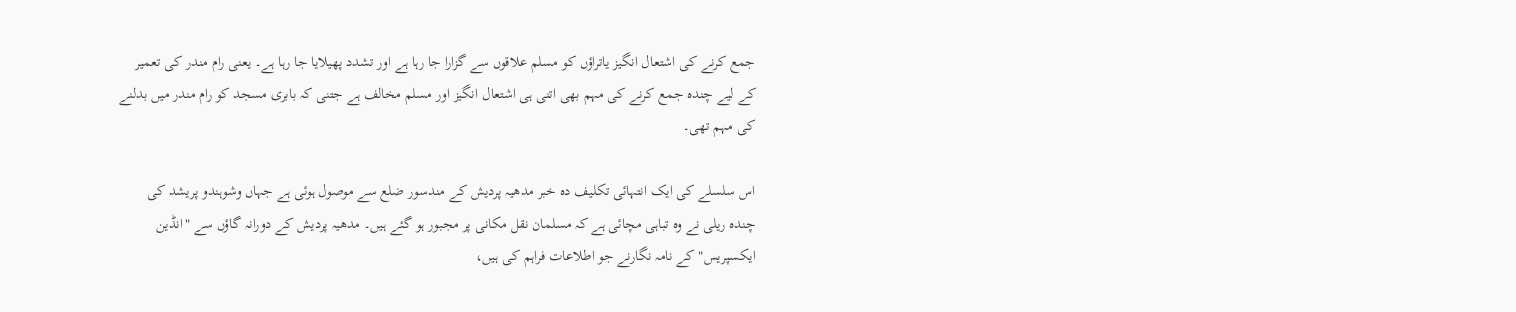جمع کرنے کی اشتعال انگیز یاتراؤں کو مسلم علاقوں سے گزارا جا رہا ہے اور تشدد پھیلایا جا رہا ہے۔ یعنی رام مندر کی تعمیر کے لیے چندہ جمع کرنے کی مہم بھی اتنی ہی اشتعال انگیز اور مسلم مخالف ہے جتنی کہ بابری مسجد کو رام مندر میں بدلنے کی مہم تھی۔

اس سلسلے کی ایک انتہائی تکلیف دہ خبر مدھیہ پردیش کے مندسور ضلع سے موصول ہوئی ہے جہاں وشوہندو پریشد کی چندہ ریلی نے وہ تباہی مچائی ہے کہ مسلمان نقل مکانی پر مجبور ہو گئے ہیں۔ مدھیہ پردیش کے دورانہ گاؤں سے "انڈین ایکسپریس" کے نامہ نگارنے جو اطلاعات فراہم کی ہیں،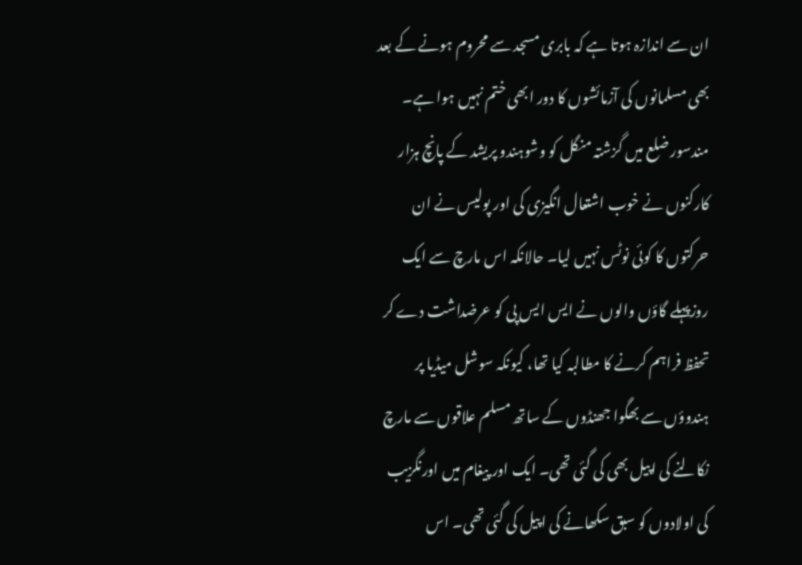ان سے اندازہ ہوتا ہے کہ بابری مسجد سے محروم ہونے کے بعد بھی مسلمانوں کی آزمائشوں کا دور ابھی ختم نہیں ہوا ہے۔
مندسور ضلع میں گزشتہ منگل کو وشوہندو پریشد کے پانچ ہزار کارکنوں نے خوب اشتعال انگیزی کی اور پولیس نے ان حرکتوں کا کوئی نوٹس نہیں لیا۔ حالانکہ اس مارچ سے ایک روزپہلے گاؤں والوں نے ایس ایس پی کو عرضداشت دے کر تحفظ فراہم کرنے کا مطالبہ کیا تھا، کیونکہ سوشل میڈیا پر ہندوؤں سے بھگوا جھنڈوں کے ساتھ مسلم علاقوں سے مارچ نکالنے کی اپیل بھی کی گئی تھی۔ ایک اور پیغام میں اورنگزیب کی اولادوں کو سبق سکھانے کی اپیل کی گئی تھی۔ اس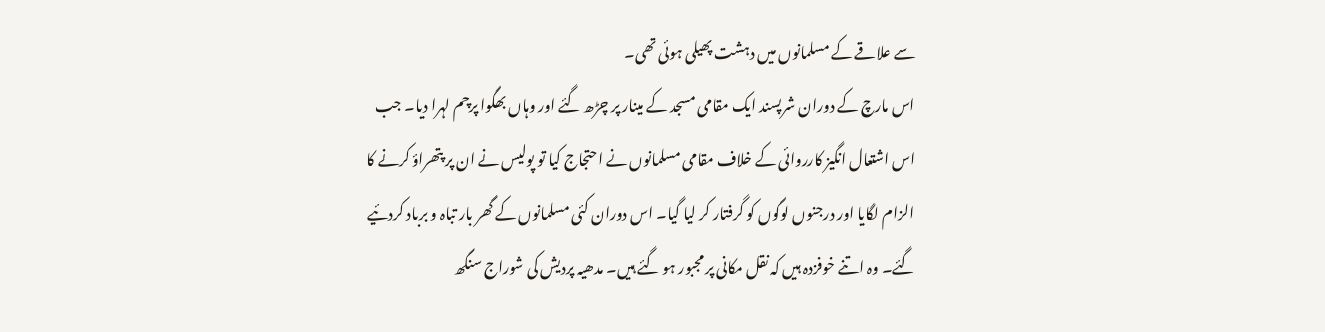سے علاقے کے مسلمانوں میں دہشت پھیلی ہوئی تھی۔
اس مارچ کے دوران شرپسند ایک مقامی مسجد کے مینار پر چڑھ گئے اور وہاں بھگوا پرچم لہرا دیا۔ جب اس اشتعال انگیز کارروائی کے خلاف مقامی مسلمانوں نے احتجاج کیا تو پولیس نے ان پر پتھراؤ کرنے کا الزام لگایا اور درجنوں لوگوں کو گرفتار کر لیا گیا۔ اس دوران کئی مسلمانوں کے گھر بار تباہ و برباد کردئیے گئے۔ وہ اتنے خوفزدہ ہیں کہ نقل مکانی پر مجبور ہو گئے ہیں۔ مدھیہ پردیش کی شوراج سنگھ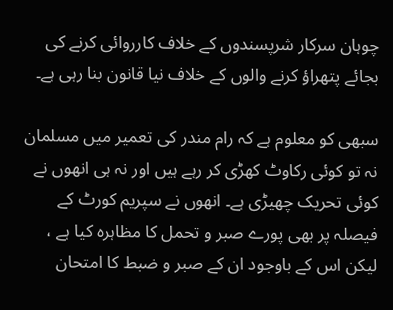چوہان سرکار شرپسندوں کے خلاف کارروائی کرنے کی بجائے پتھراؤ کرنے والوں کے خلاف نیا قانون بنا رہی ہے۔

سبھی کو معلوم ہے کہ رام مندر کی تعمیر میں مسلمان نہ تو کوئی رکاوٹ کھڑی کر رہے ہیں اور نہ ہی انھوں نے کوئی تحریک چھیڑی ہے۔ انھوں نے سپریم کورٹ کے فیصلہ پر بھی پورے صبر و تحمل کا مظاہرہ کیا ہے ، لیکن اس کے باوجود ان کے صبر و ضبط کا امتحان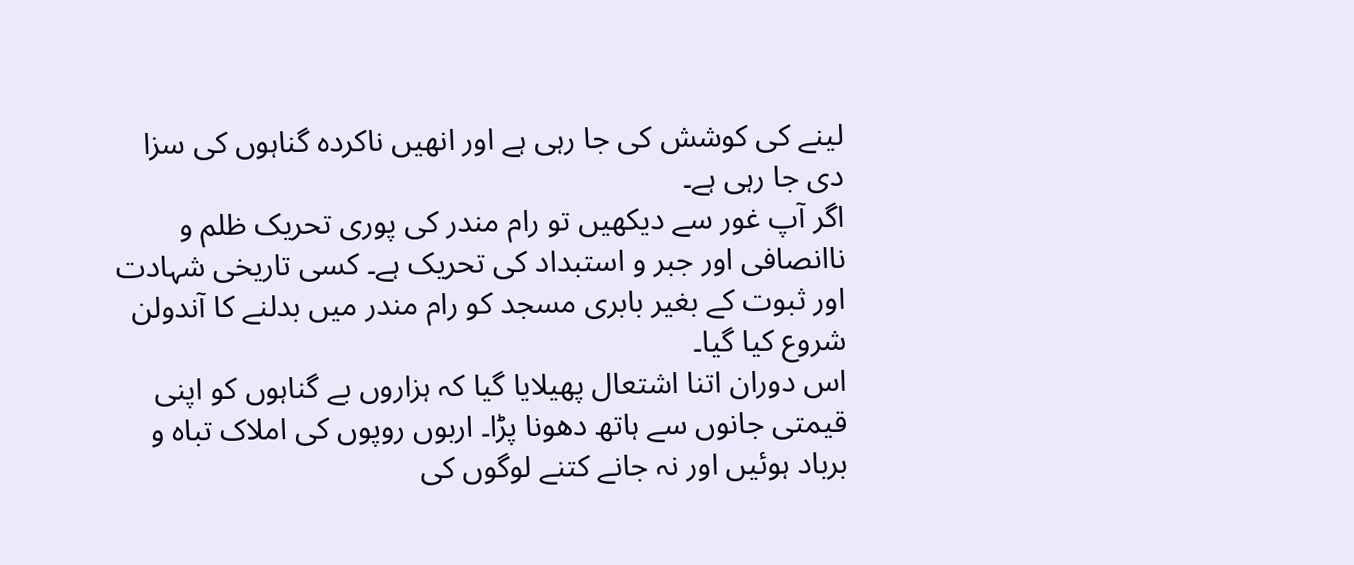لینے کی کوشش کی جا رہی ہے اور انھیں ناکردہ گناہوں کی سزا دی جا رہی ہے۔
اگر آپ غور سے دیکھیں تو رام مندر کی پوری تحریک ظلم و ناانصافی اور جبر و استبداد کی تحریک ہے۔ کسی تاریخی شہادت اور ثبوت کے بغیر بابری مسجد کو رام مندر میں بدلنے کا آندولن شروع کیا گیا۔
اس دوران اتنا اشتعال پھیلایا گیا کہ ہزاروں بے گناہوں کو اپنی قیمتی جانوں سے ہاتھ دھونا پڑا۔ اربوں روپوں کی املاک تباہ و برباد ہوئیں اور نہ جانے کتنے لوگوں کی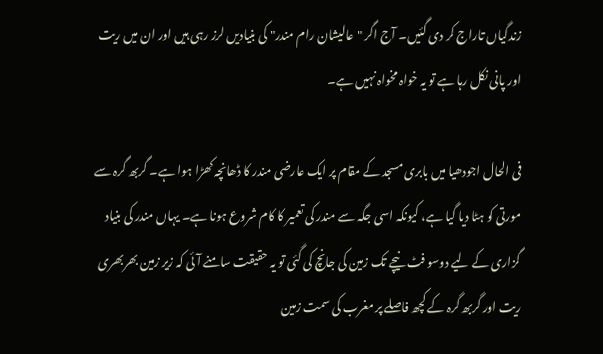زندگیاں تاراج کر دی گئیں۔ آج اگر "عالیشان رام مندر" کی بنیادیں لرز رہی ہیں اور ان میں ریت اور پانی نکل رہا ہے تو یہ خواہ مخواہ نہیں ہے۔

فی الحال اجودھیا میں بابری مسجد کے مقام پر ایک عارضی مندر کا ڈھانچہ کھڑا ہوا ہے۔ گربھ گرہ سے مورتی کو ہٹا دیا گیا ہے، کیونکہ اسی جگہ سے مندر کی تعمیر کا کام شروع ہونا ہے۔ یہاں مندر کی بنیاد گزاری کے لیے دوسو فٹ نیچے تک زمین کی جانچ کی گئی تو یہ حقیقت سامنے آئی کہ زیر زمین بھربھری ریت اور گربھ گرہ کے کچھ فاصلے پر مغرب کی سمت زمین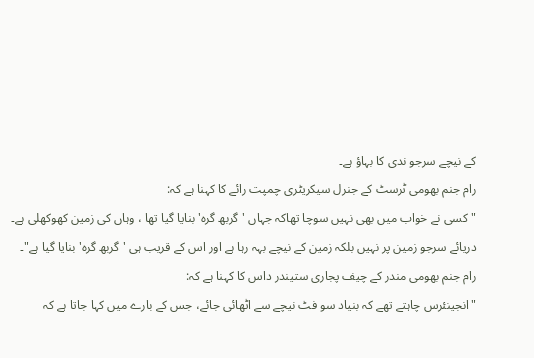کے نیچے سرجو ندی کا بہاؤ ہے۔
رام جنم بھومی ٹرسٹ کے جنرل سیکریٹری چمپت رائے کا کہنا ہے کہ:
"کسی نے خواب میں بھی نہیں سوچا تھاکہ جہاں 'گربھ گرہ' بنایا گیا تھا ، وہاں کی زمین کھوکھلی ہے۔ دریائے سرجو زمین پر نہیں بلکہ زمین کے نیچے بہہ رہا ہے اور اس کے قریب ہی 'گربھ گرہ' بنایا گیا ہے"۔
رام جنم بھومی مندر کے چیف پجاری ستیندر داس کا کہنا ہے کہ:
"انجینئرس چاہتے تھے کہ بنیاد سو فٹ نیچے سے اٹھائی جائے، جس کے بارے میں کہا جاتا ہے کہ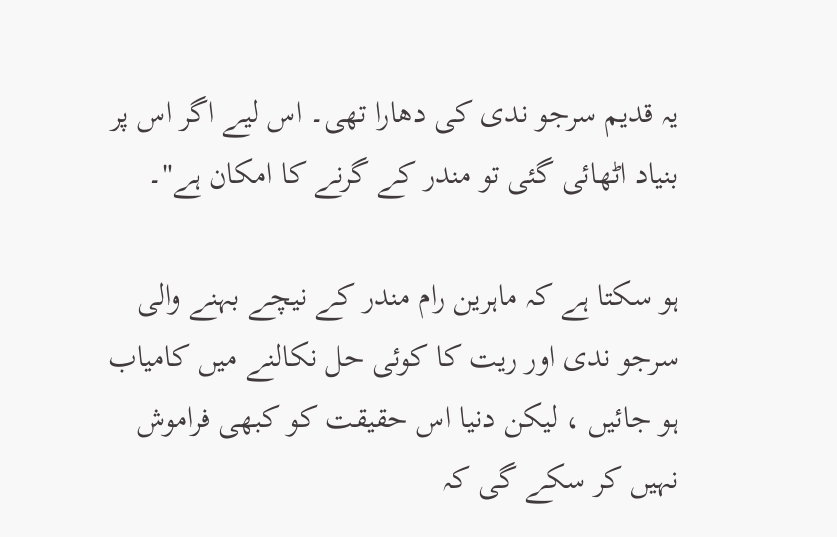یہ قدیم سرجو ندی کی دھارا تھی۔ اس لیے اگر اس پر بنیاد اٹھائی گئی تو مندر کے گرنے کا امکان ہے"۔

ہو سکتا ہے کہ ماہرین رام مندر کے نیچے بہنے والی سرجو ندی اور ریت کا کوئی حل نکالنے میں کامیاب ہو جائیں ، لیکن دنیا اس حقیقت کو کبھی فراموش نہیں کر سکے گی کہ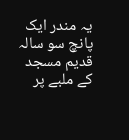یہ مندر ایک پانچ سو سالہ قدیم مسجد کے ملبے پر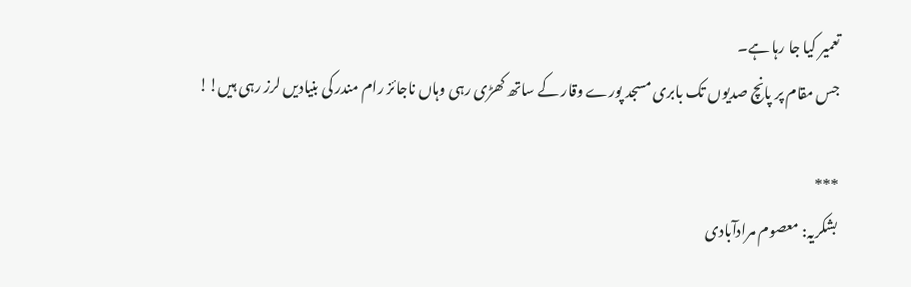تعمیر کیا جا رہا ہے۔
جس مقام پر پانچ صدیوں تک بابری مسجد پورے وقار کے ساتھ کھڑی رہی وہاں ناجائز رام مندر کی بنیادیں لرز رہی ہیں!!

***
بشکریہ: معصوم مرادآبادی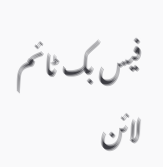فیس بک ٹائم لائن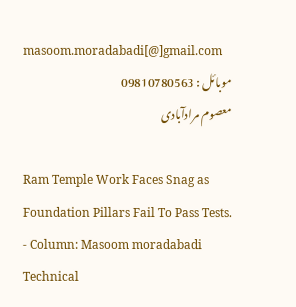masoom.moradabadi[@]gmail.com
موبائل : 09810780563
معصوم مرادآبادی

Ram Temple Work Faces Snag as Foundation Pillars Fail To Pass Tests. - Column: Masoom moradabadi
Technical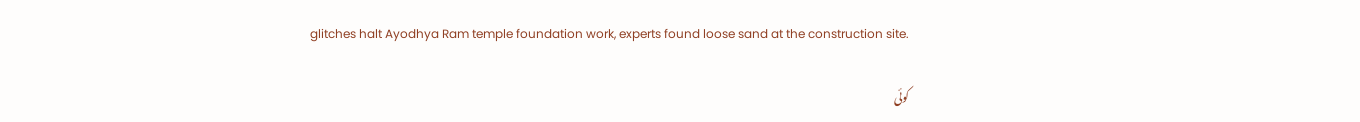glitches halt Ayodhya Ram temple foundation work, experts found loose sand at the construction site.

کوئی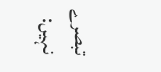تبصرے نہیں: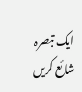ایک تبصرہ شائع کریں